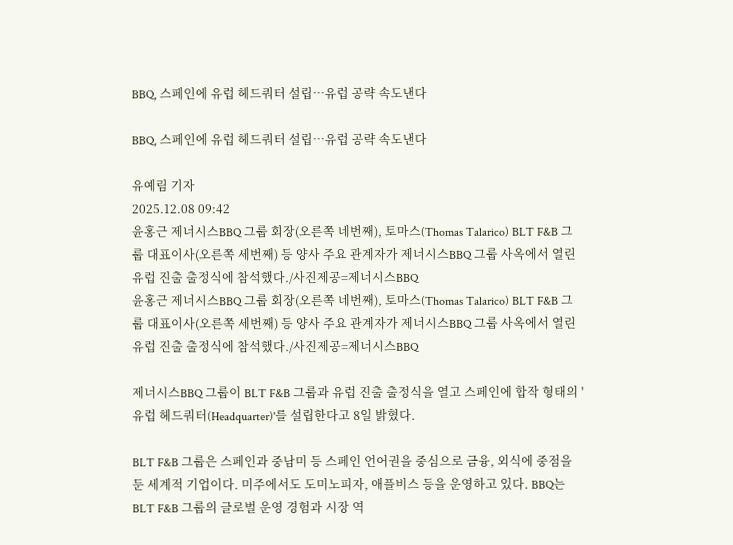BBQ, 스페인에 유럽 헤드쿼터 설립…유럽 공략 속도낸다

BBQ, 스페인에 유럽 헤드쿼터 설립…유럽 공략 속도낸다

유예림 기자
2025.12.08 09:42
윤홍근 제너시스BBQ 그룹 회장(오른쪽 네번째), 토마스(Thomas Talarico) BLT F&B 그룹 대표이사(오른쪽 세번째) 등 양사 주요 관계자가 제너시스BBQ 그룹 사옥에서 열린 유럽 진출 출정식에 참석했다./사진제공=제너시스BBQ
윤홍근 제너시스BBQ 그룹 회장(오른쪽 네번째), 토마스(Thomas Talarico) BLT F&B 그룹 대표이사(오른쪽 세번째) 등 양사 주요 관계자가 제너시스BBQ 그룹 사옥에서 열린 유럽 진출 출정식에 참석했다./사진제공=제너시스BBQ

제너시스BBQ 그룹이 BLT F&B 그룹과 유럽 진출 출정식을 열고 스페인에 합작 형태의 '유럽 헤드쿼터(Headquarter)'를 설립한다고 8일 밝혔다.

BLT F&B 그룹은 스페인과 중남미 등 스페인 언어권을 중심으로 금융, 외식에 중점을 둔 세계적 기업이다. 미주에서도 도미노피자, 애플비스 등을 운영하고 있다. BBQ는 BLT F&B 그룹의 글로벌 운영 경험과 시장 역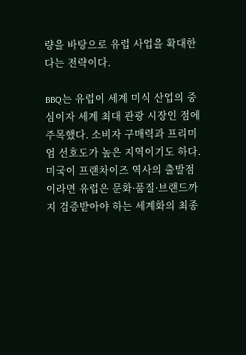량을 바탕으로 유럽 사업을 확대한다는 전략이다.

BBQ는 유럽이 세계 미식 산업의 중심이자 세계 최대 관광 시장인 점에 주목했다. 소비자 구매력과 프리미엄 선호도가 높은 지역이기도 하다. 미국이 프랜차이즈 역사의 출발점이라면 유럽은 문화·품질·브랜드까지 검증받아야 하는 세계화의 최종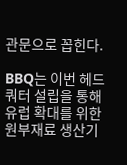관문으로 꼽힌다.

BBQ는 이번 헤드쿼터 설립을 통해 유럽 확대를 위한 원부재료 생산기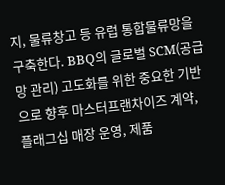지, 물류창고 등 유럽 통합물류망을 구축한다. BBQ의 글로벌 SCM(공급망 관리) 고도화를 위한 중요한 기반으로 향후 마스터프랜차이즈 계약, 플래그십 매장 운영, 제품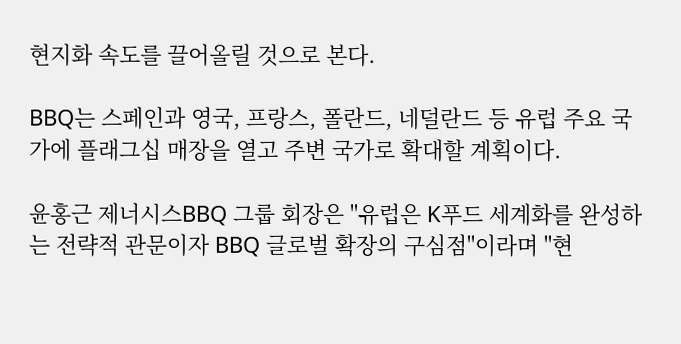현지화 속도를 끌어올릴 것으로 본다.

BBQ는 스페인과 영국, 프랑스, 폴란드, 네덜란드 등 유럽 주요 국가에 플래그십 매장을 열고 주변 국가로 확대할 계획이다.

윤홍근 제너시스BBQ 그룹 회장은 "유럽은 K푸드 세계화를 완성하는 전략적 관문이자 BBQ 글로벌 확장의 구심점"이라며 "현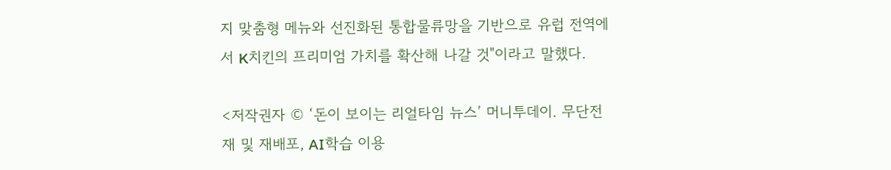지 맞춤형 메뉴와 선진화된 통합물류망을 기반으로 유럽 전역에서 K치킨의 프리미엄 가치를 확산해 나갈 것"이라고 말했다.

<저작권자 © ‘돈이 보이는 리얼타임 뉴스’ 머니투데이. 무단전재 및 재배포, AI학습 이용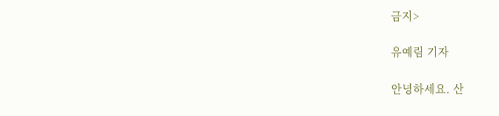금지>

유예림 기자

안녕하세요. 산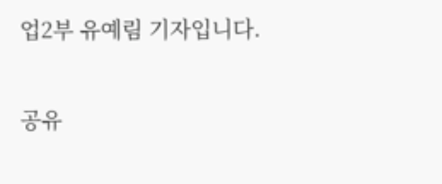업2부 유예림 기자입니다.

공유